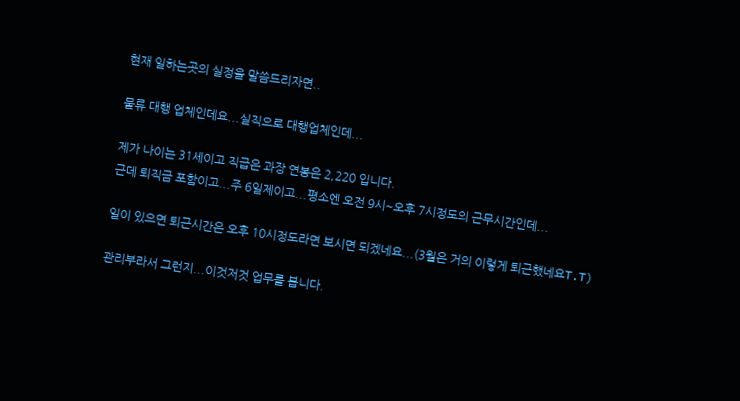현재 일하는곳의 실정을 말씀드리자면..

물류 대행 업체인데요...실직으로 대행업체인데...

제가 나이는 31세이고 직급은 과장 연봉은 2,220 입니다.
근데 퇴직금 포함이고...주 6일제이고...평소엔 오전 9시~오후 7시정도의 근무시간인데...

일이 있으면 퇴근시간은 오후 10시정도라면 보시면 되겠네요...(3월은 거의 이렇게 퇴근했네요T.T)

관리부라서 그런지...이것저것 업무를 봅니다.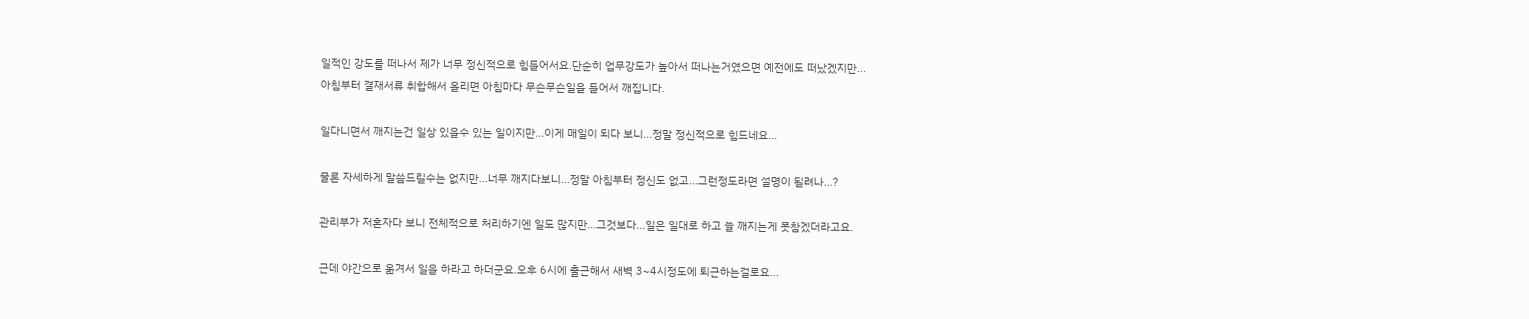일적인 강도를 떠나서 제가 너무 정신적으로 힘들어서요.단순히 업무강도가 높아서 떠나는거였으면 예전에도 떠났겠지만...
아침부터 결재서류 취합해서 올리면 아침마다 무슨무슨일을 들어서 깨집니다.

일다니면서 깨지는건 일상 있을수 있는 일이지만...이게 매일이 되다 보니...정말 정신적으로 힘드네요...

물론 자세하게 말씀드릴수는 없지만...너무 깨지다보니...정말 아침부터 정신도 없고...그런정도라면 설명이 될려나...?

관리부가 저혼자다 보니 전체적으로 처리하기엔 일도 많지만...그것보다...일은 일대로 하고 늘 깨지는게 못참겠더라고요.

근데 야간으로 옮겨서 일을 하라고 하더군요.오후 6시에 출근해서 새벽 3~4시정도에 퇴근하는걸로요...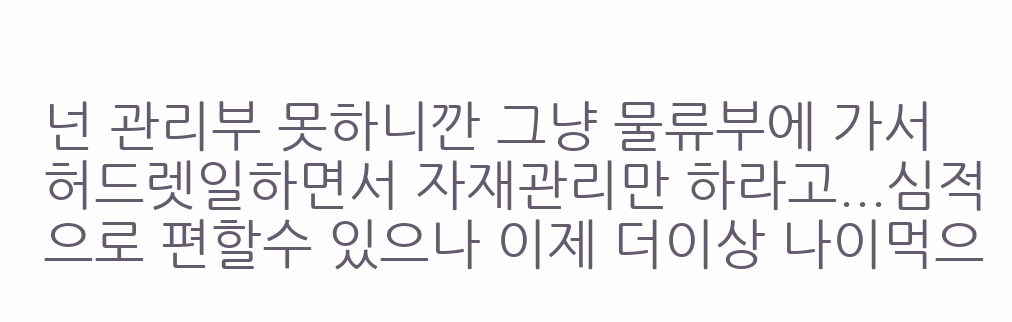넌 관리부 못하니깐 그냥 물류부에 가서 허드렛일하면서 자재관리만 하라고...심적으로 편할수 있으나 이제 더이상 나이먹으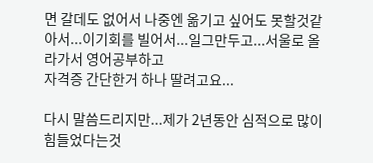면 갈데도 없어서 나중엔 옮기고 싶어도 못할것같아서...이기회를 빌어서...일그만두고...서울로 올라가서 영어공부하고
자격증 간단한거 하나 딸려고요...

다시 말씀드리지만...제가 2년동안 심적으로 많이 힘들었다는것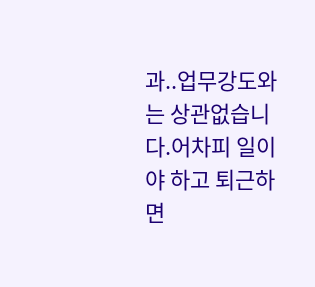과..업무강도와는 상관없습니다.어차피 일이야 하고 퇴근하면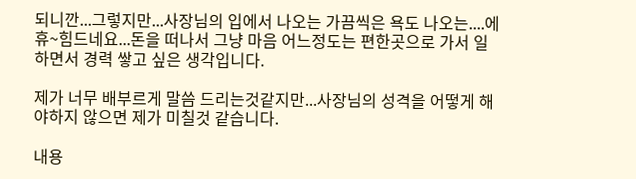되니깐...그렇지만...사장님의 입에서 나오는 가끔씩은 욕도 나오는....에휴~힘드네요...돈을 떠나서 그냥 마음 어느정도는 편한곳으로 가서 일하면서 경력 쌓고 싶은 생각입니다.

제가 너무 배부르게 말씀 드리는것같지만...사장님의 성격을 어떻게 해야하지 않으면 제가 미칠것 같습니다.

내용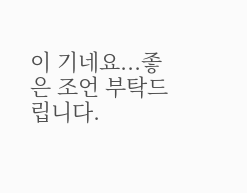이 기네요...좋은 조언 부탁드립니다.